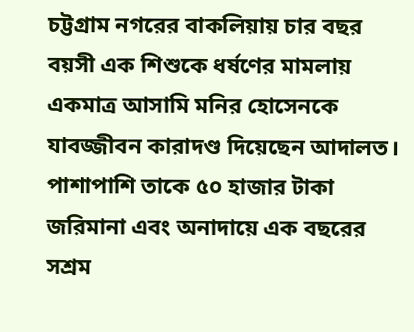চট্টগ্রাম নগরের বাকলিয়ায় চার বছর বয়সী এক শিশুকে ধর্ষণের মামলায় একমাত্র আসামি মনির হোসেনকে যাবজ্জীবন কারাদণ্ড দিয়েছেন আদালত। পাশাপাশি তাকে ৫০ হাজার টাকা জরিমানা এবং অনাদায়ে এক বছরের সশ্রম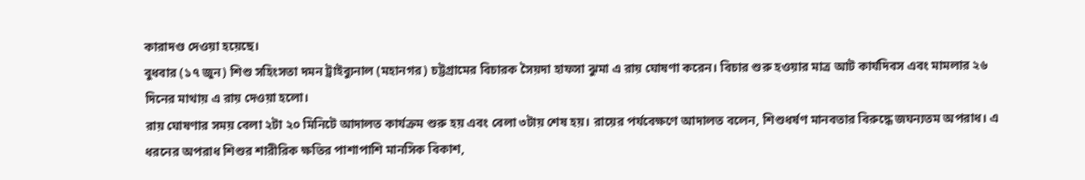কারাদণ্ড দেওয়া হয়েছে।
বুধবার (১৭ জুন) শিশু সহিংসতা দমন ট্রাইব্যুনাল (মহানগর) চট্টগ্রামের বিচারক সৈয়দা হাফসা ঝুমা এ রায় ঘোষণা করেন। বিচার শুরু হওয়ার মাত্র আট কার্যদিবস এবং মামলার ২৬ দিনের মাথায় এ রায় দেওয়া হলো।
রায় ঘোষণার সময় বেলা ২টা ২০ মিনিটে আদালত কার্যক্রম শুরু হয় এবং বেলা ৩টায় শেষ হয়। রায়ের পর্যবেক্ষণে আদালত বলেন, শিশুধর্ষণ মানবতার বিরুদ্ধে জঘন্যতম অপরাধ। এ ধরনের অপরাধ শিশুর শারীরিক ক্ষতির পাশাপাশি মানসিক বিকাশ,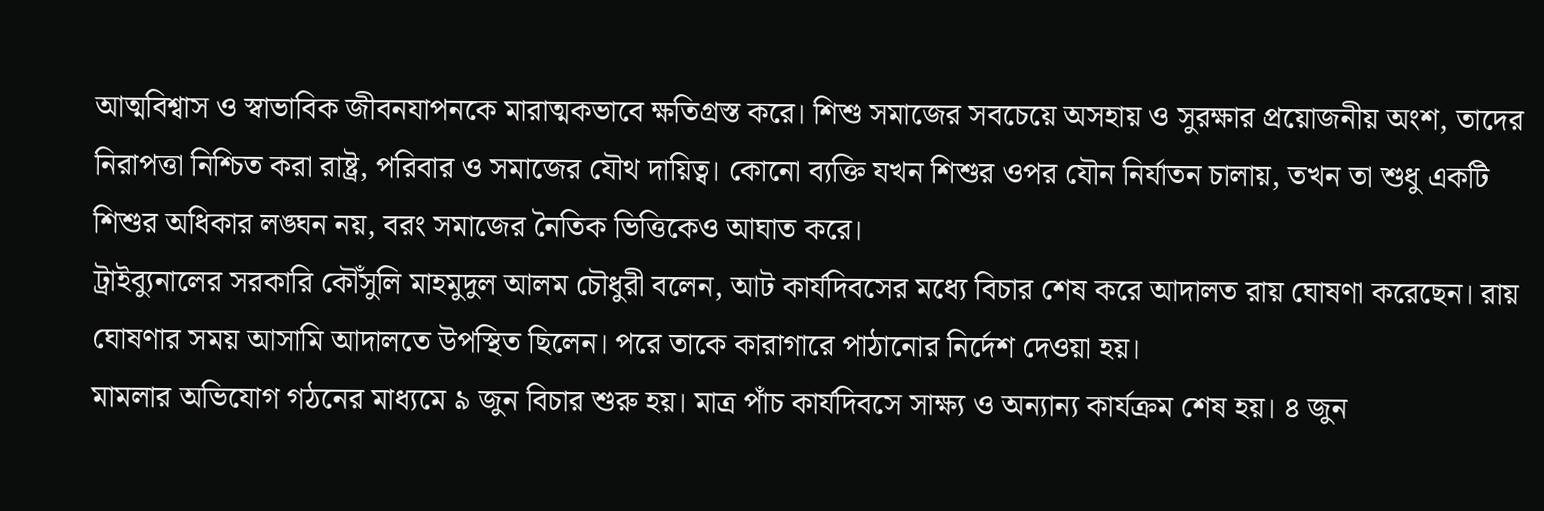আত্মবিশ্বাস ও স্বাভাবিক জীবনযাপনকে মারাত্মকভাবে ক্ষতিগ্রস্ত করে। শিশু সমাজের সবচেয়ে অসহায় ও সুরক্ষার প্রয়োজনীয় অংশ, তাদের নিরাপত্তা নিশ্চিত করা রাষ্ট্র, পরিবার ও সমাজের যৌথ দায়িত্ব। কোনো ব্যক্তি যখন শিশুর ওপর যৌন নির্যাতন চালায়, তখন তা শুধু একটি শিশুর অধিকার লঙ্ঘন নয়, বরং সমাজের নৈতিক ভিত্তিকেও আঘাত করে।
ট্রাইব্যুনালের সরকারি কৌঁসুলি মাহমুদুল আলম চৌধুরী বলেন, আট কার্যদিবসের মধ্যে বিচার শেষ করে আদালত রায় ঘোষণা করেছেন। রায় ঘোষণার সময় আসামি আদালতে উপস্থিত ছিলেন। পরে তাকে কারাগারে পাঠানোর নির্দেশ দেওয়া হয়।
মামলার অভিযোগ গঠনের মাধ্যমে ৯ জুন বিচার শুরু হয়। মাত্র পাঁচ কার্যদিবসে সাক্ষ্য ও অন্যান্য কার্যক্রম শেষ হয়। ৪ জুন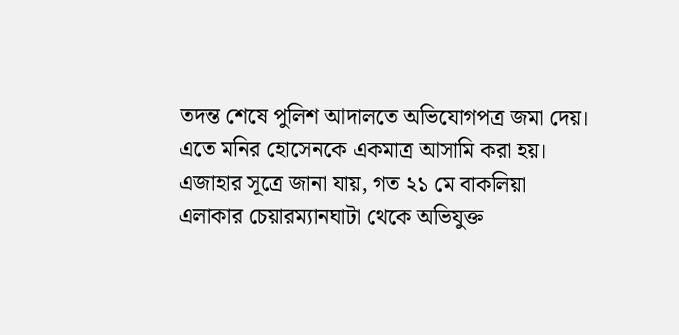তদন্ত শেষে পুলিশ আদালতে অভিযোগপত্র জমা দেয়। এতে মনির হোসেনকে একমাত্র আসামি করা হয়।
এজাহার সূত্রে জানা যায়, গত ২১ মে বাকলিয়া এলাকার চেয়ারম্যানঘাটা থেকে অভিযুক্ত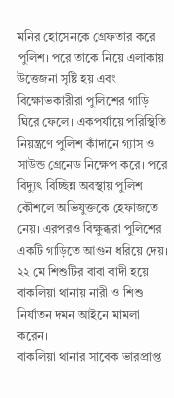মনির হোসেনকে গ্রেফতার করে পুলিশ। পরে তাকে নিয়ে এলাকায় উত্তেজনা সৃষ্টি হয় এবং বিক্ষোভকারীরা পুলিশের গাড়ি ঘিরে ফেলে। একপর্যায়ে পরিস্থিতি নিয়ন্ত্রণে পুলিশ কাঁদানে গ্যাস ও সাউন্ড গ্রেনেড নিক্ষেপ করে। পরে বিদ্যুৎ বিচ্ছিন্ন অবস্থায় পুলিশ কৌশলে অভিযুক্তকে হেফাজতে নেয়। এরপরও বিক্ষুব্ধরা পুলিশের একটি গাড়িতে আগুন ধরিয়ে দেয়।
২২ মে শিশুটির বাবা বাদী হয়ে বাকলিয়া থানায় নারী ও শিশু নির্যাতন দমন আইনে মামলা করেন।
বাকলিয়া থানার সাবেক ভারপ্রাপ্ত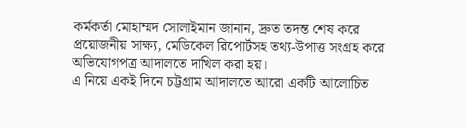কর্মকর্তা মোহাম্মদ সোলাইমান জানান, দ্রুত তদন্ত শেষ করে প্রয়োজনীয় সাক্ষ্য, মেডিকেল রিপোর্টসহ তথ্য-উপাত্ত সংগ্রহ করে অভিযোগপত্র আদালতে দাখিল করা হয়।
এ নিয়ে একই দিনে চট্টগ্রাম আদালতে আরো একটি আলোচিত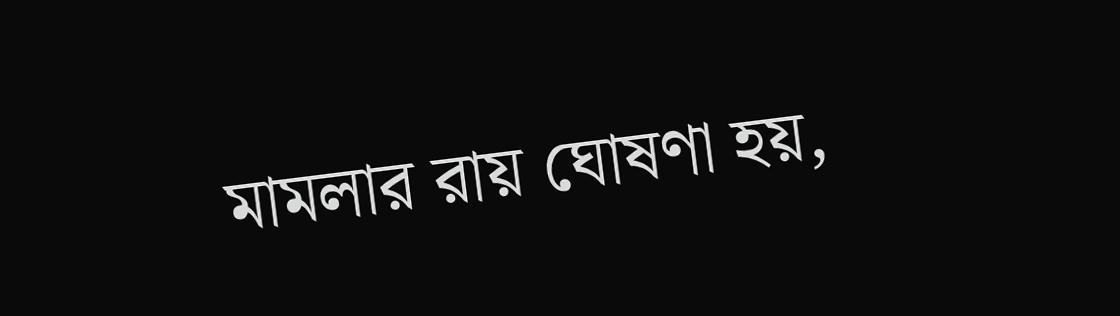মামলার রায় ঘোষণা হয়,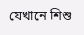যেখানে শিশু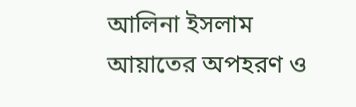আলিনা ইসলাম আয়াতের অপহরণ ও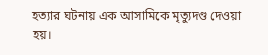হত্যার ঘটনায় এক আসামিকে মৃত্যুদণ্ড দেওয়া হয়।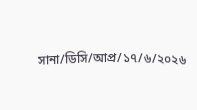সানা/ডিসি/আপ্র/১৭/৬/২০২৬